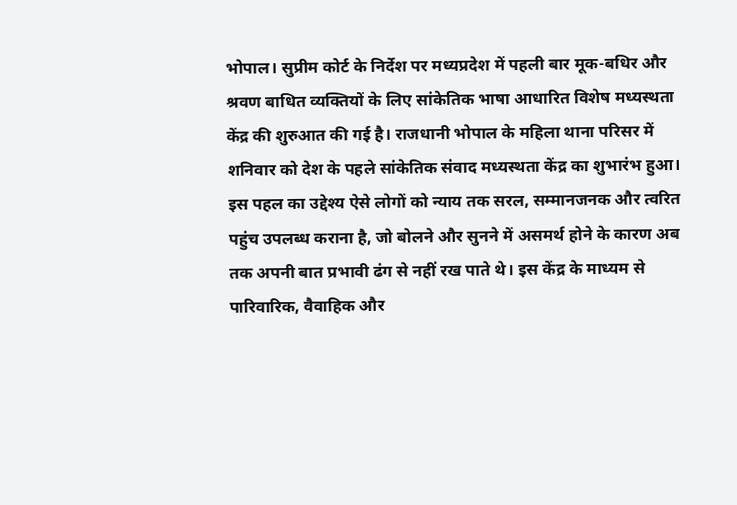भोपाल। सुप्रीम कोर्ट के निर्देश पर मध्यप्रदेश में पहली बार मूक-बधिर और श्रवण बाधित व्यक्तियों के लिए सांकेतिक भाषा आधारित विशेष मध्यस्थता केंद्र की शुरुआत की गई है। राजधानी भोपाल के महिला थाना परिसर में शनिवार को देश के पहले सांकेतिक संवाद मध्यस्थता केंद्र का शुभारंभ हुआ।
इस पहल का उद्देश्य ऐसे लोगों को न्याय तक सरल, सम्मानजनक और त्वरित पहुंच उपलब्ध कराना है, जो बोलने और सुनने में असमर्थ होने के कारण अब तक अपनी बात प्रभावी ढंग से नहीं रख पाते थे। इस केंद्र के माध्यम से पारिवारिक, वैवाहिक और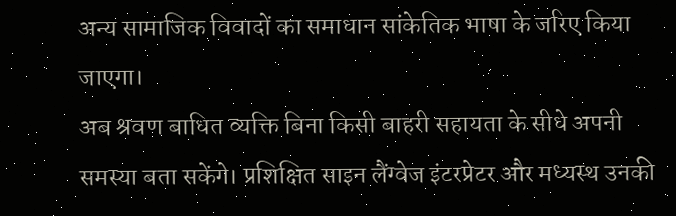अन्य सामाजिक विवादों का समाधान सांकेतिक भाषा के जरिए किया जाएगा।
अब श्रवण बाधित व्यक्ति बिना किसी बाहरी सहायता के सीधे अपनी समस्या बता सकेंगे। प्रशिक्षित साइन लैंग्वेज इंटरप्रेटर और मध्यस्थ उनकी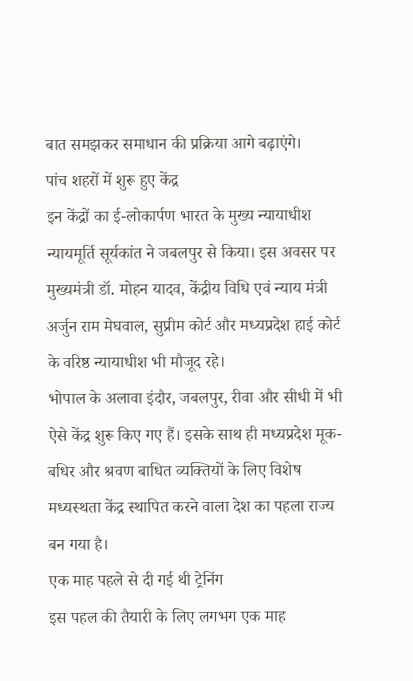बात समझकर समाधान की प्रक्रिया आगे बढ़ाएंगे।
पांच शहरों में शुरू हुए केंद्र
इन केंद्रों का ई-लोकार्पण भारत के मुख्य न्यायाधीश न्यायमूर्ति सूर्यकांत ने जबलपुर से किया। इस अवसर पर मुख्यमंत्री डॉ. मोहन यादव, केंद्रीय विधि एवं न्याय मंत्री अर्जुन राम मेघवाल, सुप्रीम कोर्ट और मध्यप्रदेश हाई कोर्ट के वरिष्ठ न्यायाधीश भी मौजूद रहे।
भोपाल के अलावा इंदौर, जबलपुर, रीवा और सीधी में भी ऐसे केंद्र शुरू किए गए हैं। इसके साथ ही मध्यप्रदेश मूक-बधिर और श्रवण बाधित व्यक्तियों के लिए विशेष मध्यस्थता केंद्र स्थापित करने वाला देश का पहला राज्य बन गया है।
एक माह पहले से दी गई थी ट्रेनिंग
इस पहल की तैयारी के लिए लगभग एक माह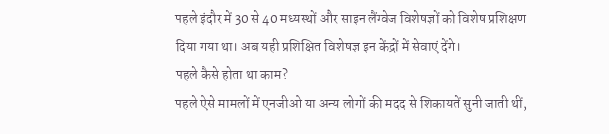पहले इंदौर में 30 से 40 मध्यस्थों और साइन लैंग्वेज विशेषज्ञों को विशेष प्रशिक्षण दिया गया था। अब यही प्रशिक्षित विशेषज्ञ इन केंद्रों में सेवाएं देंगे।
पहले कैसे होता था काम?
पहले ऐसे मामलों में एनजीओ या अन्य लोगों की मदद से शिकायतें सुनी जाती थीं,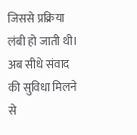जिससे प्रक्रिया लंबी हो जाती थी। अब सीधे संवाद की सुविधा मिलने से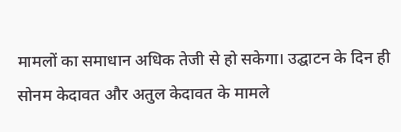मामलों का समाधान अधिक तेजी से हो सकेगा। उद्घाटन के दिन ही सोनम केदावत और अतुल केदावत के मामले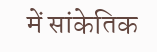में सांकेतिक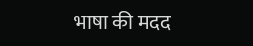भाषा की मदद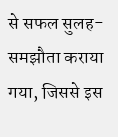से सफल सुलह-समझौता कराया गया, जिससे इस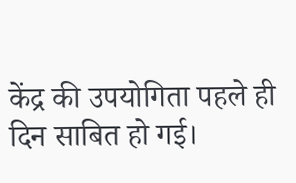केंद्र की उपयोगिता पहले ही दिन साबित हो गई।